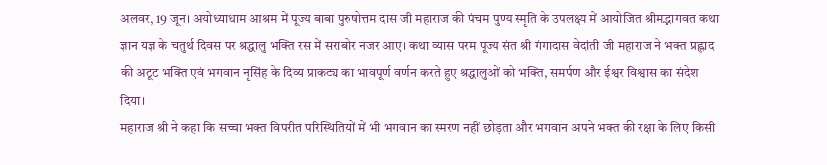अलवर, 19 जून। अयोध्याधाम आश्रम में पूज्य बाबा पुरुषोत्तम दास जी महाराज की पंचम पुण्य स्मृति के उपलक्ष्य में आयोजित श्रीमद्भागवत कथा ज्ञान यज्ञ के चतुर्थ दिवस पर श्रद्धालु भक्ति रस में सराबोर नजर आए। कथा व्यास परम पूज्य संत श्री गंगादास वेदांती जी महाराज ने भक्त प्रह्लाद की अटूट भक्ति एवं भगवान नृसिंह के दिव्य प्राकट्य का भावपूर्ण वर्णन करते हुए श्रद्धालुओं को भक्ति, समर्पण और ईश्वर विश्वास का संदेश दिया।
महाराज श्री ने कहा कि सच्चा भक्त विपरीत परिस्थितियों में भी भगवान का स्मरण नहीं छोड़ता और भगवान अपने भक्त की रक्षा के लिए किसी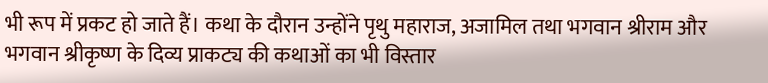भी रूप में प्रकट हो जाते हैं। कथा के दौरान उन्होंने पृथु महाराज, अजामिल तथा भगवान श्रीराम और भगवान श्रीकृष्ण के दिव्य प्राकट्य की कथाओं का भी विस्तार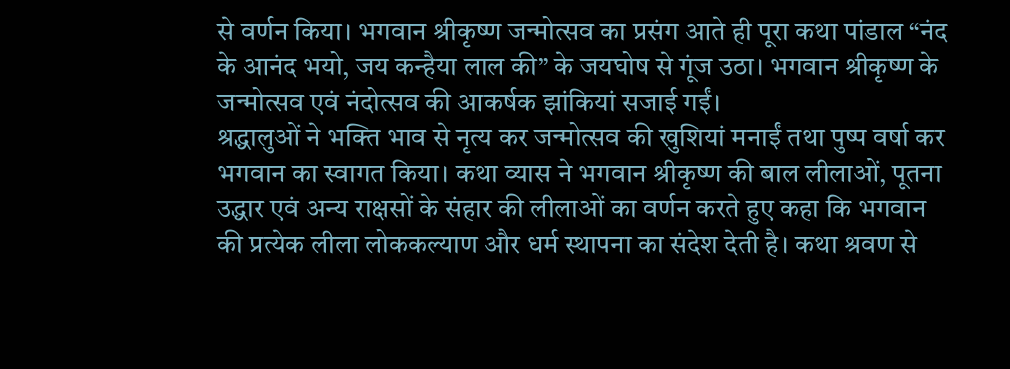से वर्णन किया। भगवान श्रीकृष्ण जन्मोत्सव का प्रसंग आते ही पूरा कथा पांडाल “नंद के आनंद भयो, जय कन्हैया लाल की” के जयघोष से गूंज उठा। भगवान श्रीकृष्ण के जन्मोत्सव एवं नंदोत्सव की आकर्षक झांकियां सजाई गईं।
श्रद्धालुओं ने भक्ति भाव से नृत्य कर जन्मोत्सव की खुशियां मनाईं तथा पुष्प वर्षा कर भगवान का स्वागत किया। कथा व्यास ने भगवान श्रीकृष्ण की बाल लीलाओं, पूतना उद्धार एवं अन्य राक्षसों के संहार की लीलाओं का वर्णन करते हुए कहा कि भगवान की प्रत्येक लीला लोककल्याण और धर्म स्थापना का संदेश देती है। कथा श्रवण से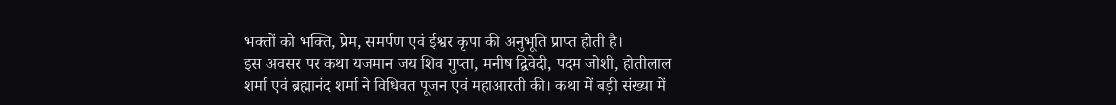भक्तों को भक्ति, प्रेम, समर्पण एवं ईश्वर कृपा की अनुभूति प्राप्त होती है।
इस अवसर पर कथा यजमान जय शिव गुप्ता, मनीष द्विवेदी, पदम जोशी, होतीलाल शर्मा एवं ब्रह्मानंद शर्मा ने विधिवत पूजन एवं महाआरती की। कथा में बड़ी संख्या में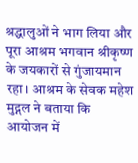श्रद्धालुओं ने भाग लिया और पूरा आश्रम भगवान श्रीकृष्ण के जयकारों से गुंजायमान रहा। आश्रम के सेवक महेश मुद्गल ने बताया कि आयोजन में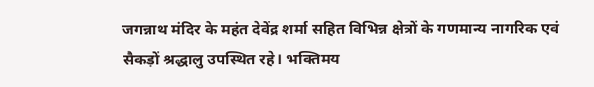जगन्नाथ मंदिर के महंत देवेंद्र शर्मा सहित विभिन्न क्षेत्रों के गणमान्य नागरिक एवं सैकड़ों श्रद्धालु उपस्थित रहे। भक्तिमय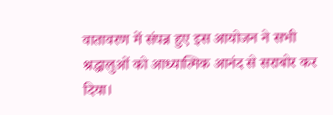वातावरण में संपन्न हुए इस आयोजन ने सभी श्रद्धालुओं को आध्यात्मिक आनंद से सराबोर कर दिया।